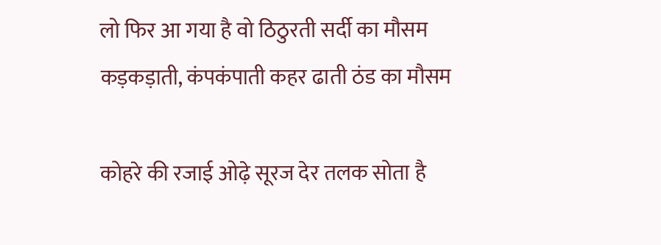लो फिर आ गया है वो ठिठुरती सर्दी का मौसम
कड़कड़ाती, कंपकंपाती कहर ढाती ठंड का मौसम

कोहरे की रजाई ओढ़े सूरज देर तलक सोता है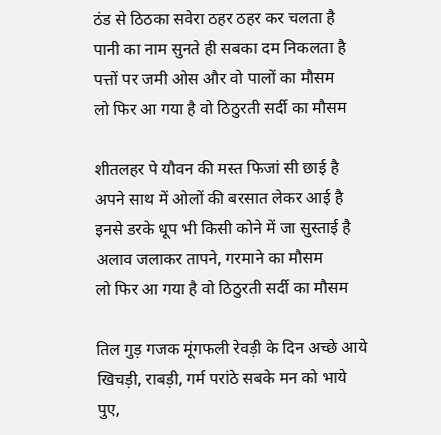ठंड से ठिठका सवेरा ठहर ठहर कर चलता है
पानी का नाम सुनते ही सबका दम निकलता है
पत्तों पर जमी ओस और वो पालों का मौसम
लो फिर आ गया है वो ठिठुरती सर्दी का मौसम

शीतलहर पे यौवन की मस्त फिजां सी छाई है
अपने साथ में ओलों की बरसात लेकर आई है
इनसे डरके धूप भी किसी कोने में जा सुस्ताई है
अलाव जलाकर तापने, गरमाने का मौसम
लो फिर आ गया है वो ठिठुरती सर्दी का मौसम

तिल गुड़ गजक मूंगफली रेवड़ी के दिन अच्छे आये
खिचड़ी, राबड़ी, गर्म परांठे सबके मन को भाये
पुए,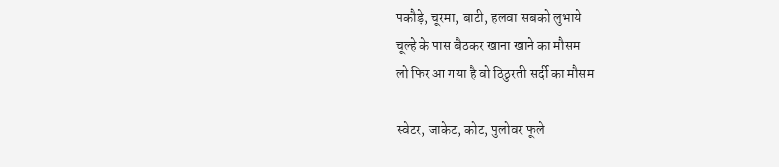पकौड़े, चूरमा, बाटी, हलवा सबको लुभाये
चूल्हे के पास बैठकर खाना खाने का मौसम
लो फिर आ गया है वो ठिठुरती सर्दी का मौसम

स्वेटर, जाकेट, कोट, पुलोवर फूले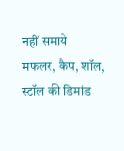नहीं समाये
मफलर, कैप, शॉल, स्टॉल की डिमांड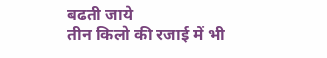बढती जाये
तीन किलो की रजाई में भी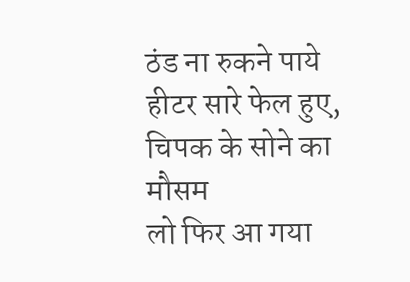ठंड ना रुकने पाये
हीटर सारे फेल हुए, चिपक के सोने का मौसम
लो फिर आ गया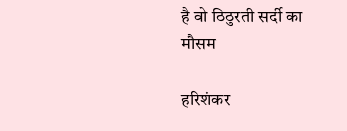है वो ठिठुरती सर्दी का मौसम

हरिशंकर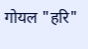गोयल "हरि"